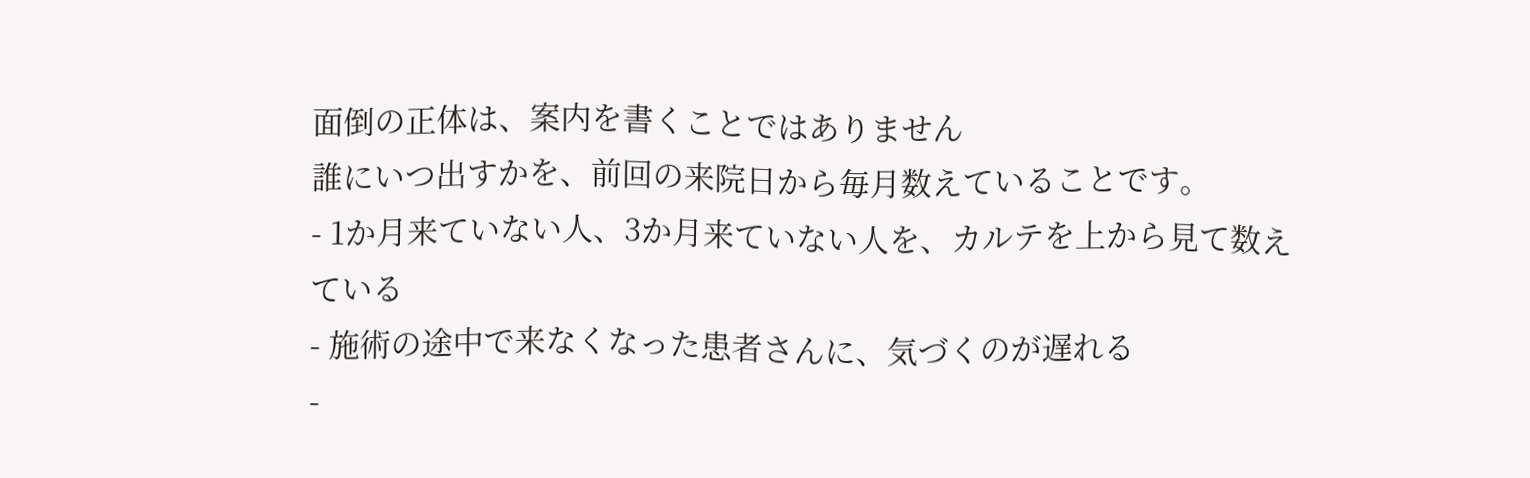面倒の正体は、案内を書くことではありません
誰にいつ出すかを、前回の来院日から毎月数えていることです。
- 1か月来ていない人、3か月来ていない人を、カルテを上から見て数えている
- 施術の途中で来なくなった患者さんに、気づくのが遅れる
-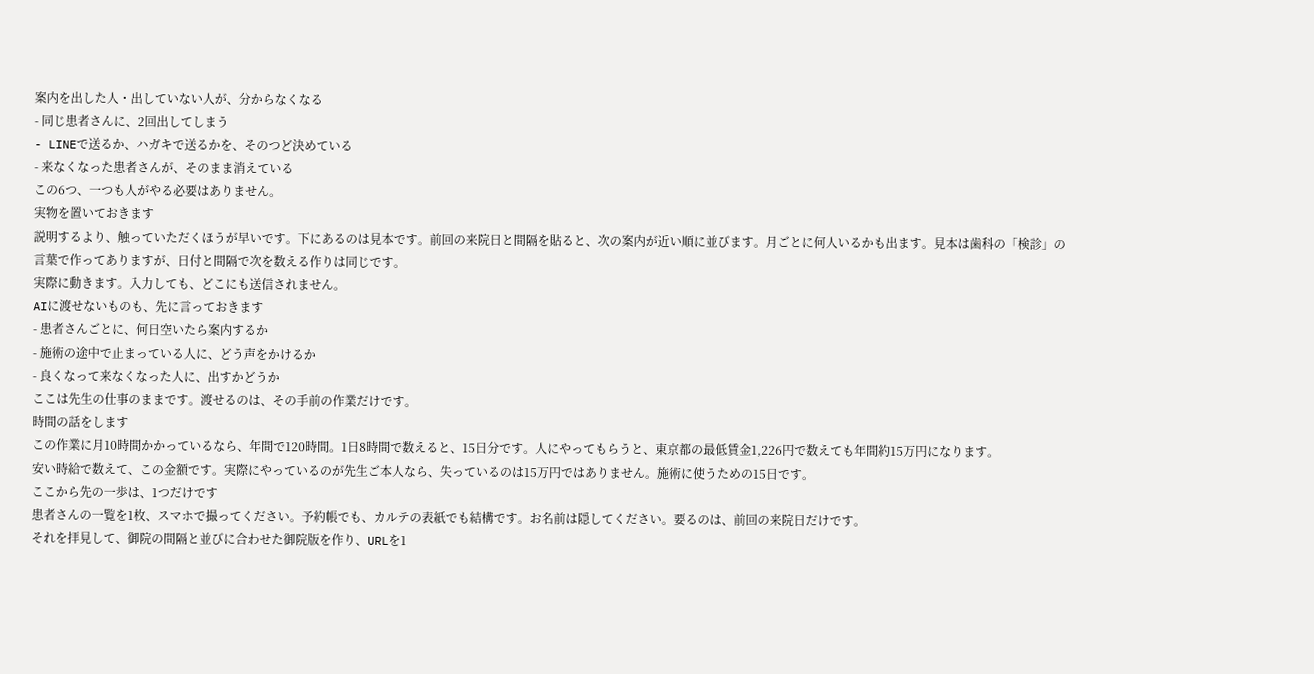案内を出した人・出していない人が、分からなくなる
- 同じ患者さんに、2回出してしまう
- LINEで送るか、ハガキで送るかを、そのつど決めている
- 来なくなった患者さんが、そのまま消えている
この6つ、一つも人がやる必要はありません。
実物を置いておきます
説明するより、触っていただくほうが早いです。下にあるのは見本です。前回の来院日と間隔を貼ると、次の案内が近い順に並びます。月ごとに何人いるかも出ます。見本は歯科の「検診」の言葉で作ってありますが、日付と間隔で次を数える作りは同じです。
実際に動きます。入力しても、どこにも送信されません。
AIに渡せないものも、先に言っておきます
- 患者さんごとに、何日空いたら案内するか
- 施術の途中で止まっている人に、どう声をかけるか
- 良くなって来なくなった人に、出すかどうか
ここは先生の仕事のままです。渡せるのは、その手前の作業だけです。
時間の話をします
この作業に月10時間かかっているなら、年間で120時間。1日8時間で数えると、15日分です。人にやってもらうと、東京都の最低賃金1,226円で数えても年間約15万円になります。
安い時給で数えて、この金額です。実際にやっているのが先生ご本人なら、失っているのは15万円ではありません。施術に使うための15日です。
ここから先の一歩は、1つだけです
患者さんの一覧を1枚、スマホで撮ってください。予約帳でも、カルテの表紙でも結構です。お名前は隠してください。要るのは、前回の来院日だけです。
それを拝見して、御院の間隔と並びに合わせた御院版を作り、URLを1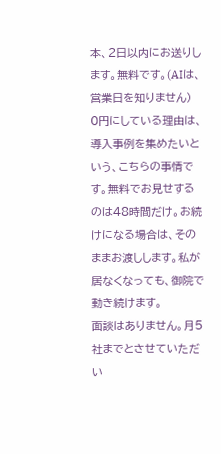本、2日以内にお送りします。無料です。(AIは、営業日を知りません)
0円にしている理由は、導入事例を集めたいという、こちらの事情です。無料でお見せするのは48時間だけ。お続けになる場合は、そのままお渡しします。私が居なくなっても、御院で動き続けます。
面談はありません。月5社までとさせていただい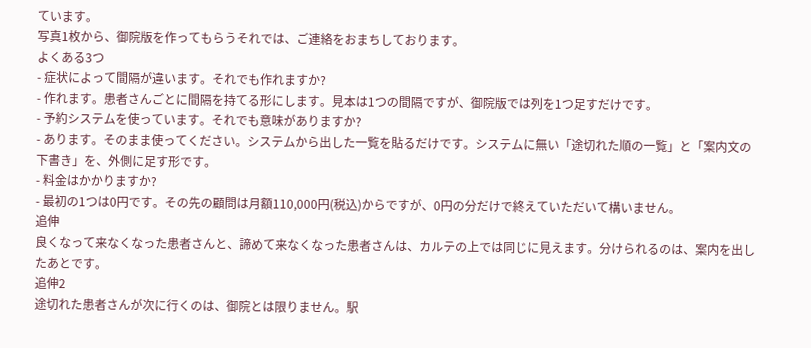ています。
写真1枚から、御院版を作ってもらうそれでは、ご連絡をおまちしております。
よくある3つ
- 症状によって間隔が違います。それでも作れますか?
- 作れます。患者さんごとに間隔を持てる形にします。見本は1つの間隔ですが、御院版では列を1つ足すだけです。
- 予約システムを使っています。それでも意味がありますか?
- あります。そのまま使ってください。システムから出した一覧を貼るだけです。システムに無い「途切れた順の一覧」と「案内文の下書き」を、外側に足す形です。
- 料金はかかりますか?
- 最初の1つは0円です。その先の顧問は月額110,000円(税込)からですが、0円の分だけで終えていただいて構いません。
追伸
良くなって来なくなった患者さんと、諦めて来なくなった患者さんは、カルテの上では同じに見えます。分けられるのは、案内を出したあとです。
追伸2
途切れた患者さんが次に行くのは、御院とは限りません。駅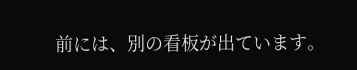前には、別の看板が出ています。